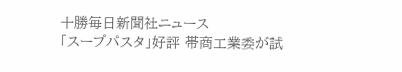十勝毎日新聞社ニュース
「スープパスタ」好評 帯商工業委が試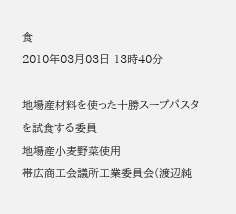食
2010年03月03日 13時40分

地場産材料を使った十勝スープパスタを試食する委員
地場産小麦野菜使用
帯広商工会議所工業委員会(渡辺純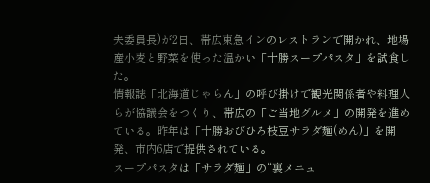夫委員長)が2日、帯広東急インのレストランで開かれ、地場産小麦と野菜を使った温かい「十勝スープパスタ」を試食した。
情報誌「北海道じゃらん」の呼び掛けで観光関係者や料理人らが協議会をつくり、帯広の「ご当地グルメ」の開発を進めている。昨年は「十勝おびひろ枝豆サラダ麺(めん)」を開発、市内6店で提供されている。
スープパスタは「サラダ麺」の“裏メニュ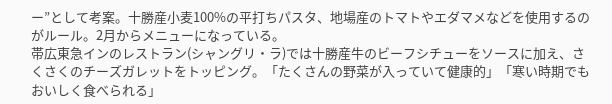ー”として考案。十勝産小麦100%の平打ちパスタ、地場産のトマトやエダマメなどを使用するのがルール。2月からメニューになっている。
帯広東急インのレストラン(シャングリ・ラ)では十勝産牛のビーフシチューをソースに加え、さくさくのチーズガレットをトッピング。「たくさんの野菜が入っていて健康的」「寒い時期でもおいしく食べられる」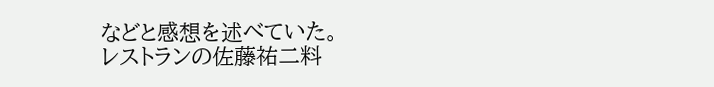などと感想を述べていた。
レストランの佐藤祐二料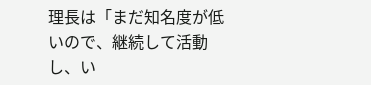理長は「まだ知名度が低いので、継続して活動し、い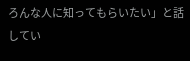ろんな人に知ってもらいたい」と話してい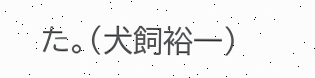た。(犬飼裕一)